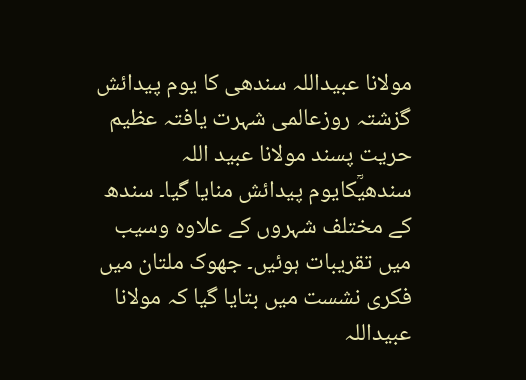مولانا عبیداللہ سندھی کا یوم پیدائش
گزشتہ روزعالمی شہرت یافتہ عظیم حریت پسند مولانا عبید اللہ سندھیؒکایوم پیدائش منایا گیا۔ سندھ کے مختلف شہروں کے علاوہ وسیب میں تقریبات ہوئیں۔ جھوک ملتان میں فکری نشست میں بتایا گیا کہ مولانا عبیداللہ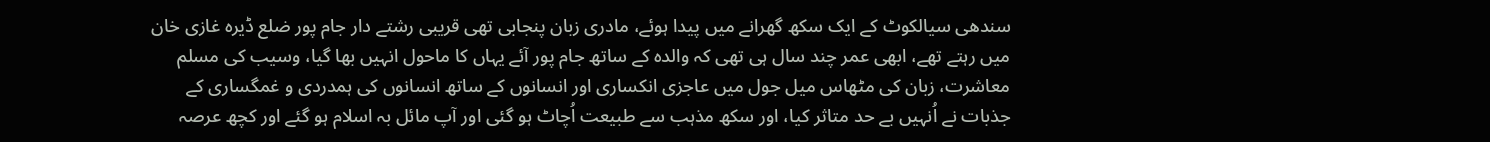سندھی سیالکوٹ کے ایک سکھ گھرانے میں پیدا ہوئے، مادری زبان پنجابی تھی قریبی رشتے دار جام پور ضلع ڈیرہ غازی خان میں رہتے تھے، ابھی عمر چند سال ہی تھی کہ والدہ کے ساتھ جام پور آئے یہاں کا ماحول انہیں بھا گیا، وسیب کی مسلم معاشرت، زبان کی مٹھاس میل جول میں عاجزی انکساری اور انسانوں کے ساتھ انسانوں کی ہمدردی و غمگساری کے جذبات نے اُنہیں بے حد متاثر کیا، اور سکھ مذہب سے طبیعت اُچاٹ ہو گئی اور آپ مائل بہ اسلام ہو گئے اور کچھ عرصہ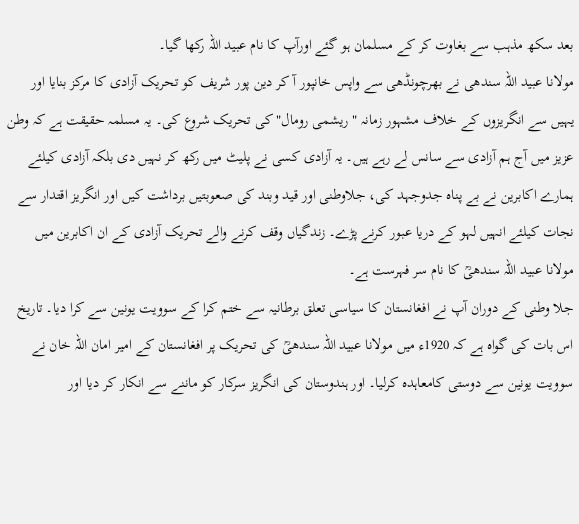بعد سکھ مذہب سے بغاوت کر کے مسلمان ہو گئے اورآپ کا نام عبید اللہ رکھا گیا۔
مولانا عبید اللہ سندھی نے بھرچونڈھی سے واپس خانپور آ کر دین پور شریف کو تحریک آزادی کا مرکز بنایا اور یہیں سے انگریزوں کے خلاف مشہور زمانہ "ریشمی رومال"کی تحریک شروع کی۔ یہ مسلمہ حقیقت ہے کہ وطن عزیز میں آج ہم آزادی سے سانس لے رہے ہیں۔ یہ آزادی کسی نے پلیٹ میں رکھ کر نہیں دی بلکہ آزادی کیلئے ہمارے اکابرین نے بے پناہ جدوجہد کی، جلاوطنی اور قید وبند کی صعوبتیں برداشت کیں اور انگریز اقتدار سے نجات کیلئے انہیں لہو کے دریا عبور کرنے پڑے۔ زندگیاں وقف کرنے والے تحریک آزادی کے ان اکابرین میں مولانا عبید اللہ سندھیؒ کا نام سر فہرست ہے۔
جلا وطنی کے دوران آپ نے افغانستان کا سیاسی تعلق برطانیہ سے ختم کرا کے سوویت یونین سے کرا دیا۔ تاریخ اس بات کی گواہ ہے کہ 1920ء میں مولانا عبید اللہ سندھیؒ کی تحریک پر افغانستان کے امیر امان اللہ خان نے سوویت یونین سے دوستی کامعاہدہ کرلیا۔ اور ہندوستان کی انگریز سرکار کو ماننے سے انکار کر دیا اور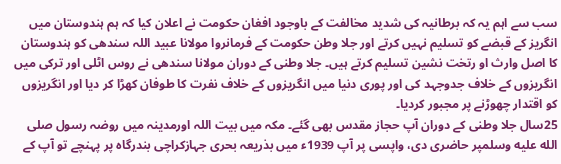سب سے اہم یہ کہ برطانیہ کی شدید مخالفت کے باوجود افغان حکومت نے اعلان کیا کہ ہم ہندوستان میں انگریز کے قبضے کو تسلیم نہیں کرتے اور جلا وطن حکومت کے فرمانروا مولانا عبید اللہ سندھی کو ہندوستان کا اصل وارث او رتخت نشین تسلیم کرتے ہیں۔ جلا وطنی کے دوران مولانا سندھی نے روس اٹلی اور ترکی میں انگریزوں کے خلاف جدوجہد کی اور پوری دنیا میں انگریزوں کے خلاف نفرت کا طوفان کھڑا کر دیا اور انگریزوں کو اقتدار چھوڑنے پر مجبور کردیا۔
25سال جلا وطنی کے دوران آپ حجاز مقدس بھی گئے۔ مکہ میں بیت اللہ اورمدینہ میں روضہ رسول صلى الله عليه وسلمپر حاضری دی، واپسی پر آپ 1939ء میں بذریعہ بحری جہازکراچی بندرگاہ پر پہنچے تو آپ کے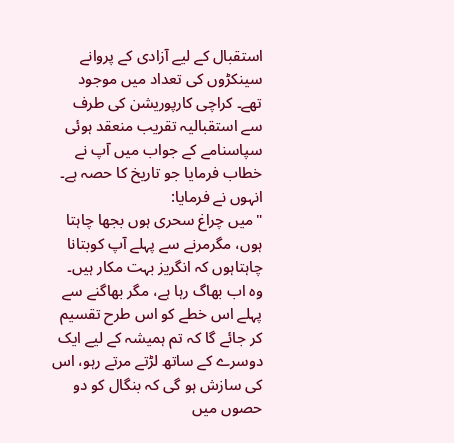استقبال کے لیے آزادی کے پروانے سینکڑوں کی تعداد میں موجود تھے۔ کراچی کارپوریشن کی طرف سے استقبالیہ تقریب منعقد ہوئی سپاسنامے کے جواب میں آپ نے خطاب فرمایا جو تاریخ کا حصہ ہے۔ انہوں نے فرمایا:
"میں چراغ سحری ہوں بجھا چاہتا ہوں، مگرمرنے سے پہلے آپ کوبتانا چاہتاہوں کہ انگریز بہت مکار ہیں۔ وہ اب بھاگ رہا ہے، مگر بھاگنے سے پہلے اس خطے کو اس طرح تقسیم کر جائے گا کہ تم ہمیشہ کے لیے ایک دوسرے کے ساتھ لڑتے مرتے رہو، اس کی سازش ہو گی کہ بنگال کو دو حصوں میں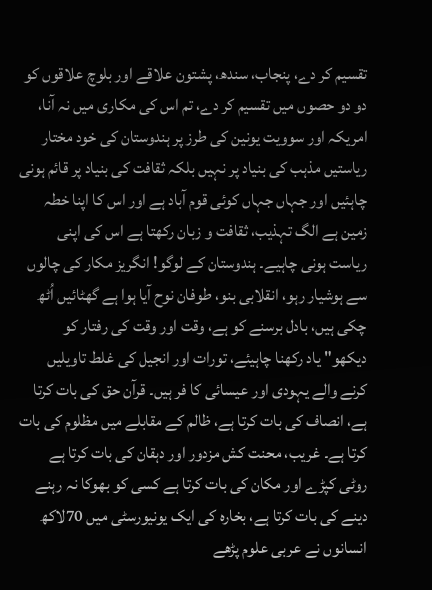تقسیم کر دے، پنجاب، سندھ، پشتون علاقے اور بلوچ علاقوں کو دو دو حصوں میں تقسیم کر دے، تم اس کی مکاری میں نہ آنا، امریکہ اور سوویت یونین کی طرز پر ہندوستان کی خود مختار ریاستیں مذہب کی بنیاد پر نہیں بلکہ ثقافت کی بنیاد پر قائم ہونی چاہئیں اور جہاں جہاں کوئی قوم آباد ہے اور اس کا اپنا خطہ زمین ہے الگ تہذیب، ثقافت و زبان رکھتا ہے اس کی اپنی ریاست ہونی چاہیے۔ ہندوستان کے لوگو! انگریز مکار کی چالوں سے ہوشیار رہو، انقلابی بنو، طوفان نوح آیا ہوا ہے گھٹائیں اُٹھ چکی ہیں، بادل برسنے کو ہے، وقت اور وقت کی رفتار کو دیکھو" یاد رکھنا چاہیئے، تورات اور انجیل کی غلط تاویلیں کرنے والے یہودی اور عیسائی کا فر ہیں۔ قرآن حق کی بات کرتا ہے، انصاف کی بات کرتا ہے، ظالم کے مقابلے میں مظلوم کی بات کرتا ہے۔ غریب، محنت کش مزدور اور دہقان کی بات کرتا ہے روٹی کپڑے اور مکان کی بات کرتا ہے کسی کو بھوکا نہ رہنے دینے کی بات کرتا ہے، بخارہ کی ایک یونیورسٹی میں 70لاکھ انسانوں نے عربی علوم پڑھے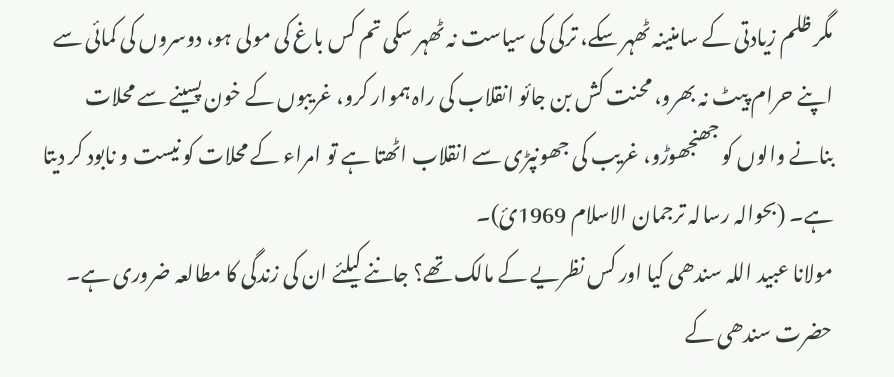مگر ظلم زیادتی کے سامنینہ ٹھہر سکے، ترکی کی سیاست نہ ٹھہر سکی تم کس باغ کی مولی ہو، دوسروں کی کمائی سے اپنے حرام پیٹ نہ بھرو، محنت کش بن جائو انقلاب کی راہ ہموار کرو، غریبوں کے خون پسینے سے محلات بنانے والوں کو جھنجھوڑو، غریب کی جھونپڑی سے انقلاب اٹھتا ہے تو امراء کے محلات کو نیست و نابود کر دیتا ہے۔ (بحوالہ رسالہ ترجمان الاسلام 1969ئ)۔
مولانا عبید اللہ سندھی کیا اور کس نظریے کے مالک تھے؟ جاننے کیلئے ان کی زندگی کا مطالعہ ضروری ہے۔ حضرت سندھی کے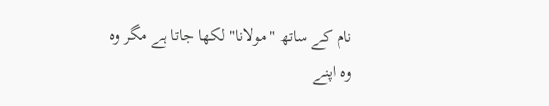نام کے ساتھ "مولانا" لکھا جاتا ہے مگر وہ وہ اپنے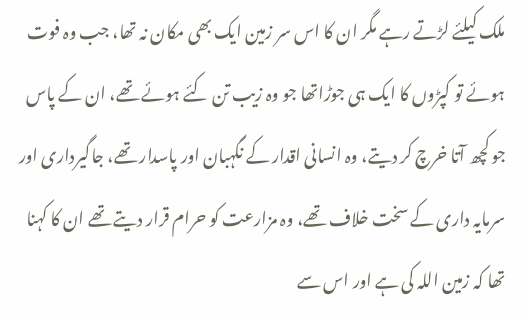ملک کیلئے لڑتے رہے مگر ان کا اس سر زمین ایک بھی مکان نہ تھا، جب وہ فوت ہوئے تو کپڑوں کا ایک ہی جوڑاتھا جو وہ زیب تن کئے ہوئے تھے، ان کے پاس جو کچھ آتا خرچ کر دیتے، وہ انسانی اقدار کے نگہبان اور پاسدار تھے، جاگیرداری اور سرمایہ داری کے سخت خلاف تھے، وہ مزارعت کو حرام قرار دیتے تھے ان کا کہنا تھا کہ زمین اللہ کی ہے اور اس سے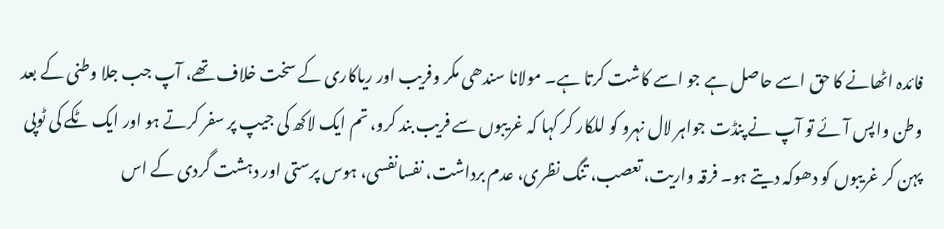فائدہ اٹھانے کا حق اسے حاصل ہے جو اسے کاشت کرتا ہے۔ مولانا سندھی مکر وفریب اور ریاکاری کے سخت خلاف تھے، آپ جب جلا وطنی کے بعد وطن واپس آئے تو آپ نے پنڈت جواہر لال نہرو کو للکار کر کہا کہ غریبوں سے فریب بند کرو، تم ایک لاکھ کی جیپ پر سفر کرتے ہو اور ایک ٹکے کی ٹوپی پہن کر غریبوں کو دھوکہ دیتے ہو۔ فرقہ واریت، تعصب، تنگ نظری، عدم برداشت، نفسانفسی، ہوس پرستی اور دہشت گردی کے اس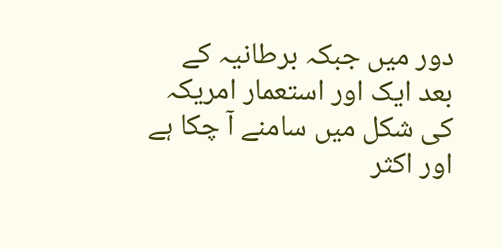دور میں جبکہ برطانیہ کے بعد ایک اور استعمار امریکہ کی شکل میں سامنے آ چکا ہے اور اکثر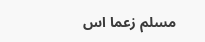مسلم زعما اس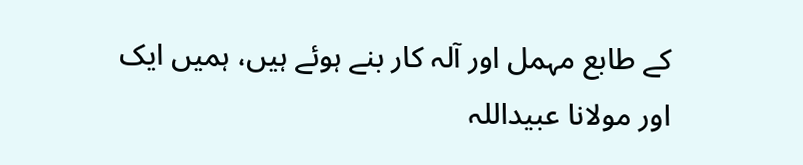کے طابع مہمل اور آلہ کار بنے ہوئے ہیں، ہمیں ایک اور مولانا عبیداللہ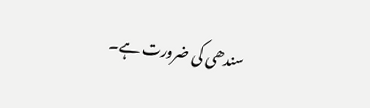سندھی کی ضرورت ہے۔